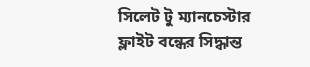সিলেট টু ম্যানচেস্টার ফ্লাইট বন্ধের সিদ্ধান্ত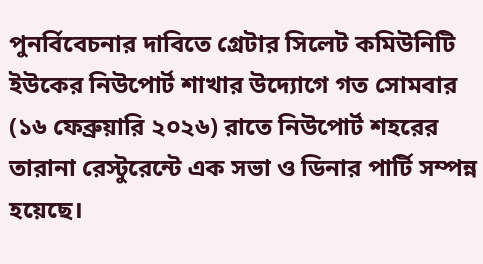পুনর্বিবেচনার দাবিতে গ্রেটার সিলেট কমিউনিটি ইউকের নিউপোর্ট শাখার উদ্যোগে গত সোমবার (১৬ ফেব্রুয়ারি ২০২৬) রাতে নিউপোর্ট শহরের তারানা রেস্টুরেন্টে এক সভা ও ডিনার পার্টি সম্পন্ন হয়েছে।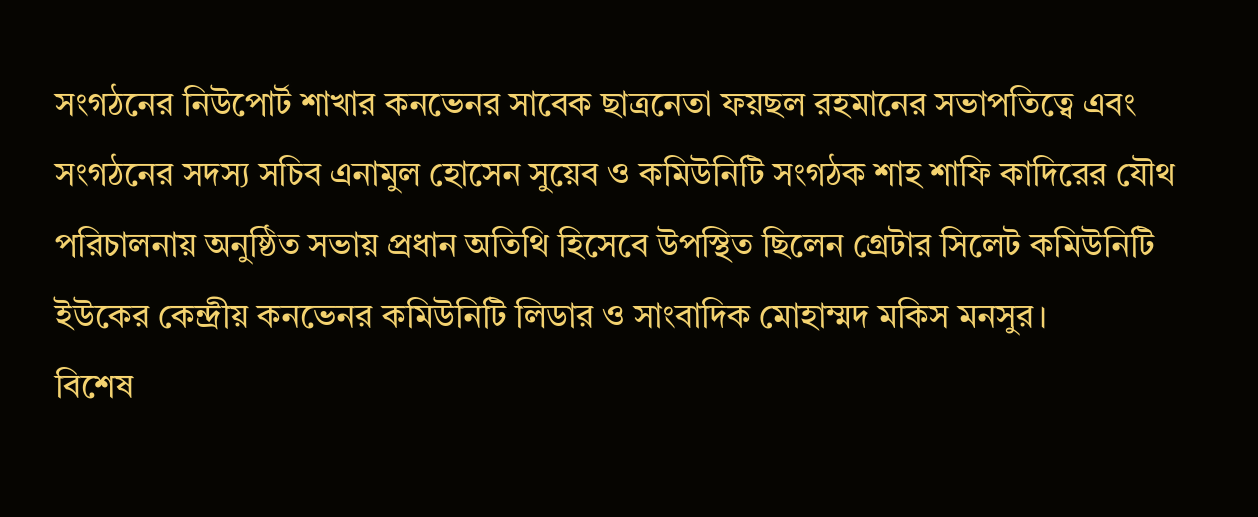সংগঠনের নিউপোর্ট শাখার কনভেনর সাবেক ছাত্রনেতা ফয়ছল রহমানের সভাপতিত্বে এবং সংগঠনের সদস্য সচিব এনামুল হোসেন সুয়েব ও কমিউনিটি সংগঠক শাহ শাফি কাদিরের যৌথ পরিচালনায় অনুষ্ঠিত সভায় প্রধান অতিথি হিসেবে উপস্থিত ছিলেন গ্রেটার সিলেট কমিউনিটি ইউকের কেন্দ্রীয় কনভেনর কমিউনিটি লিডার ও সাংবাদিক মোহাম্মদ মকিস মনসুর।
বিশেষ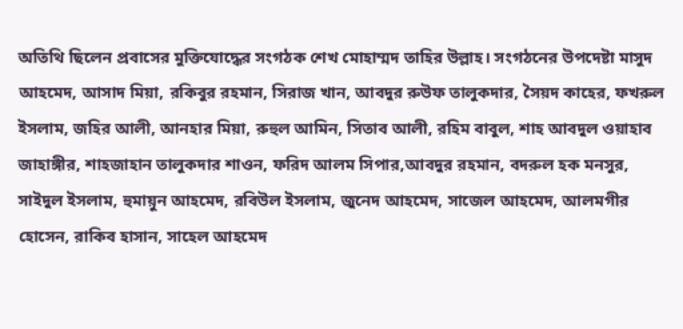অতিথি ছিলেন প্রবাসের মুক্তিযোদ্ধের সংগঠক শেখ মোহাম্মদ তাহির উল্লাহ। সংগঠনের উপদেষ্টা মাসুদ আহমেদ, আসাদ মিয়া, রকিবুর রহমান, সিরাজ খান, আবদুর রুউফ তালুকদার, সৈয়দ কাহের, ফখরুল ইসলাম, জহির আলী, আনহার মিয়া, রুহুল আমিন, সিতাব আলী, রহিম বাবুল, শাহ আবদুল ওয়াহাব জাহাঙ্গীর, শাহজাহান তালুকদার শাওন, ফরিদ আলম সিপার,আবদুর রহমান, বদরুল হক মনসুর, সাইদুল ইসলাম, হুমায়ুন আহমেদ, রবিউল ইসলাম, জুনেদ আহমেদ, সাজেল আহমেদ, আলমগীর হোসেন, রাকিব হাসান, সাহেল আহমেদ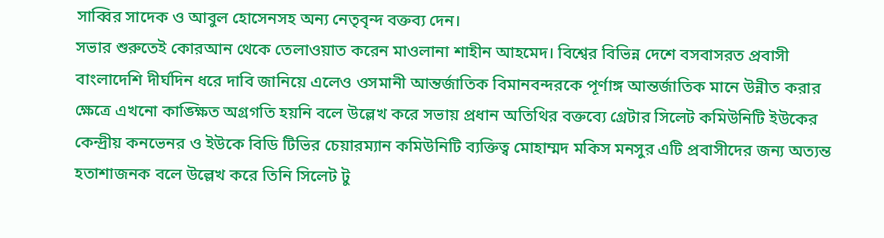সাব্বির সাদেক ও আবুল হোসেনসহ অন্য নেতৃবৃন্দ বক্তব্য দেন।
সভার শুরুতেই কোরআন থেকে তেলাওয়াত করেন মাওলানা শাহীন আহমেদ। বিশ্বের বিভিন্ন দেশে বসবাসরত প্রবাসী বাংলাদেশি দীর্ঘদিন ধরে দাবি জানিয়ে এলেও ওসমানী আন্তর্জাতিক বিমানবন্দরকে পূর্ণাঙ্গ আন্তর্জাতিক মানে উন্নীত করার ক্ষেত্রে এখনো কাঙ্ক্ষিত অগ্রগতি হয়নি বলে উল্লেখ করে সভায় প্রধান অতিথির বক্তব্যে গ্রেটার সিলেট কমিউনিটি ইউকের কেন্দ্রীয় কনভেনর ও ইউকে বিডি টিভির চেয়ারম্যান কমিউনিটি ব্যক্তিত্ব মোহাম্মদ মকিস মনসুর এটি প্রবাসীদের জন্য অত্যন্ত হতাশাজনক বলে উল্লেখ করে তিনি সিলেট টু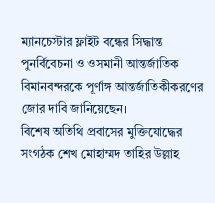ম্যানচেস্টার ফ্লাইট বন্ধের সিদ্ধান্ত পুনর্বিবেচনা ও ওসমানী আন্তর্জাতিক বিমানবন্দরকে পূর্ণাঙ্গ আন্তর্জাতিকীকরণের জোর দাবি জানিয়েছেন।
বিশেষ অতিথি প্রবাসের মুক্তিযোদ্ধের সংগঠক শেখ মোহাম্মদ তাহির উল্লাহ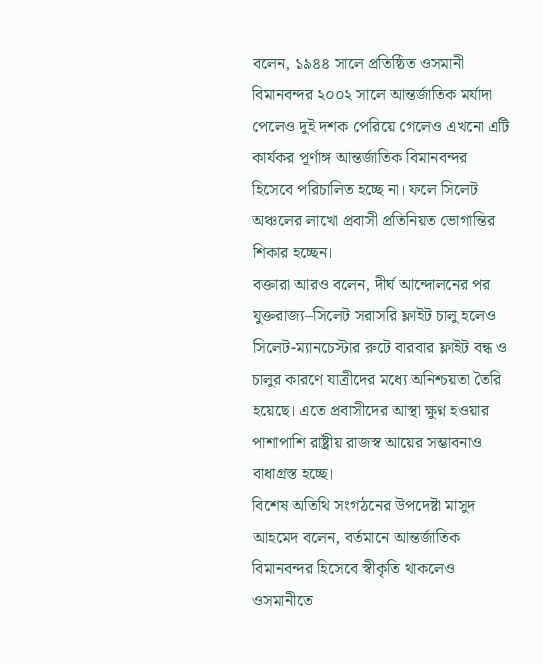বলেন, ১৯৪৪ সালে প্রতিষ্ঠিত ওসমানী বিমানবন্দর ২০০২ সালে আন্তর্জাতিক মর্যাদা পেলেও দুই দশক পেরিয়ে গেলেও এখনো এটি কার্যকর পূর্ণাঙ্গ আন্তর্জাতিক বিমানবন্দর হিসেবে পরিচালিত হচ্ছে না। ফলে সিলেট অঞ্চলের লাখো প্রবাসী প্রতিনিয়ত ভোগান্তির শিকার হচ্ছেন।
বক্তারা আরও বলেন, দীর্ঘ আন্দোলনের পর যুক্তরাজ্য–সিলেট সরাসরি ফ্লাইট চালু হলেও সিলেট-ম্যানচেস্টার রুটে বারবার ফ্লাইট বন্ধ ও চালুর কারণে যাত্রীদের মধ্যে অনিশ্চয়তা তৈরি হয়েছে। এতে প্রবাসীদের আস্থা ক্ষুণ্ন হওয়ার পাশাপাশি রাষ্ট্রীয় রাজস্ব আয়ের সম্ভাবনাও বাধাগ্রস্ত হচ্ছে।
বিশেষ অতিথি সংগঠনের উপদেষ্টা মাসুদ আহমেদ বলেন, বর্তমানে আন্তর্জাতিক বিমানবন্দর হিসেবে স্বীকৃতি থাকলেও ওসমানীতে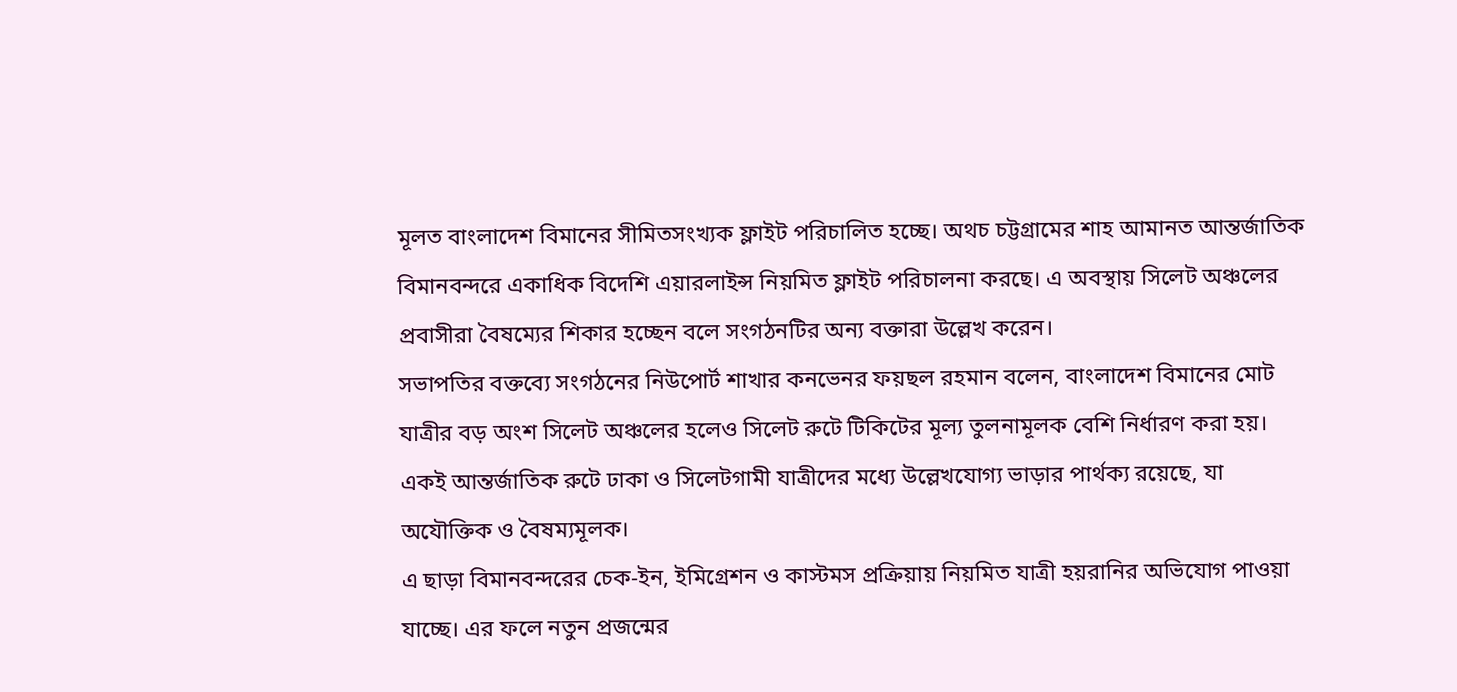মূলত বাংলাদেশ বিমানের সীমিতসংখ্যক ফ্লাইট পরিচালিত হচ্ছে। অথচ চট্টগ্রামের শাহ আমানত আন্তর্জাতিক বিমানবন্দরে একাধিক বিদেশি এয়ারলাইন্স নিয়মিত ফ্লাইট পরিচালনা করছে। এ অবস্থায় সিলেট অঞ্চলের প্রবাসীরা বৈষম্যের শিকার হচ্ছেন বলে সংগঠনটির অন্য বক্তারা উল্লেখ করেন।
সভাপতির বক্তব্যে সংগঠনের নিউপোর্ট শাখার কনভেনর ফয়ছল রহমান বলেন, বাংলাদেশ বিমানের মোট যাত্রীর বড় অংশ সিলেট অঞ্চলের হলেও সিলেট রুটে টিকিটের মূল্য তুলনামূলক বেশি নির্ধারণ করা হয়। একই আন্তর্জাতিক রুটে ঢাকা ও সিলেটগামী যাত্রীদের মধ্যে উল্লেখযোগ্য ভাড়ার পার্থক্য রয়েছে, যা অযৌক্তিক ও বৈষম্যমূলক।
এ ছাড়া বিমানবন্দরের চেক-ইন, ইমিগ্রেশন ও কাস্টমস প্রক্রিয়ায় নিয়মিত যাত্রী হয়রানির অভিযোগ পাওয়া যাচ্ছে। এর ফলে নতুন প্রজন্মের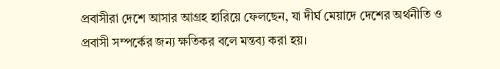প্রবাসীরা দেশে আসার আগ্রহ হারিয়ে ফেলছেন, যা দীর্ঘ মেয়াদে দেশের অর্থনীতি ও প্রবাসী সম্পর্কের জন্য ক্ষতিকর বলে মন্তব্য করা হয়।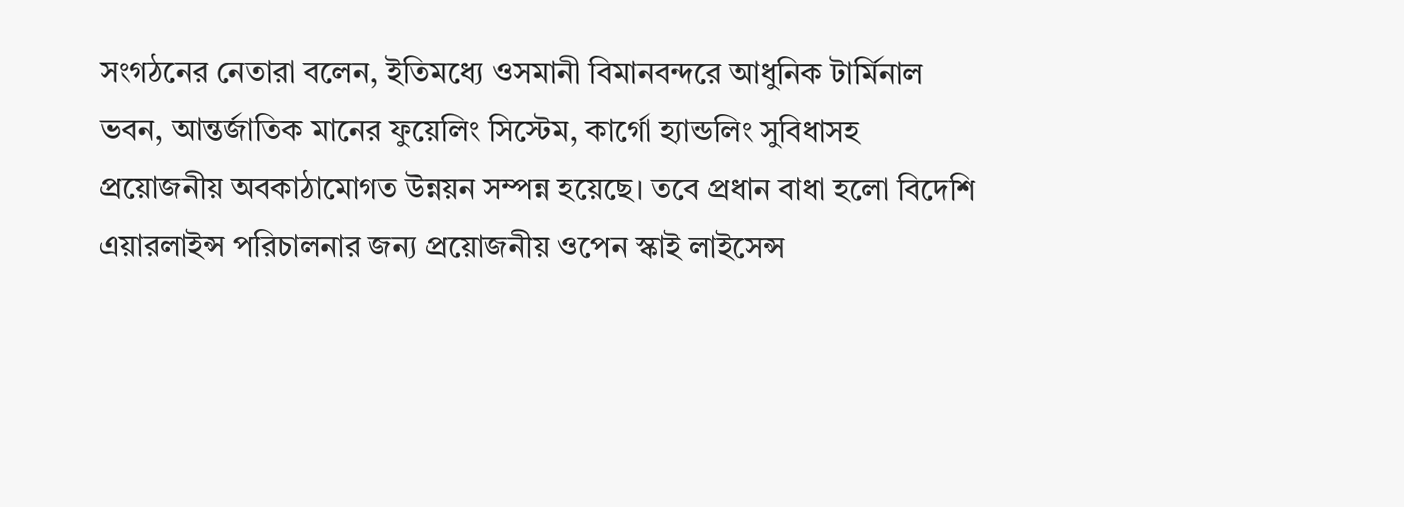সংগঠনের নেতারা বলেন, ইতিমধ্যে ওসমানী বিমানবন্দরে আধুনিক টার্মিনাল ভবন, আন্তর্জাতিক মানের ফুয়েলিং সিস্টেম, কার্গো হ্যান্ডলিং সুবিধাসহ প্রয়োজনীয় অবকাঠামোগত উন্নয়ন সম্পন্ন হয়েছে। তবে প্রধান বাধা হলো বিদেশি এয়ারলাইন্স পরিচালনার জন্য প্রয়োজনীয় ওপেন স্কাই লাইসেন্স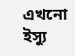এখনো ইস্যু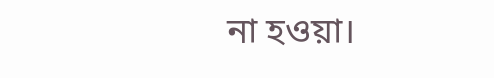না হওয়া।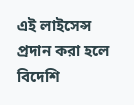এই লাইসেন্স প্রদান করা হলে বিদেশি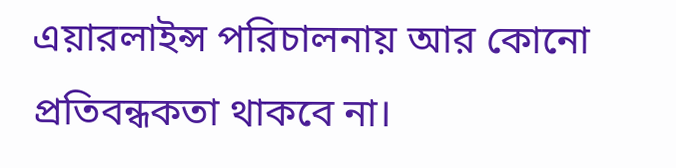এয়ারলাইন্স পরিচালনায় আর কোনো প্রতিবন্ধকতা থাকবে না।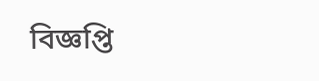বিজ্ঞপ্তি